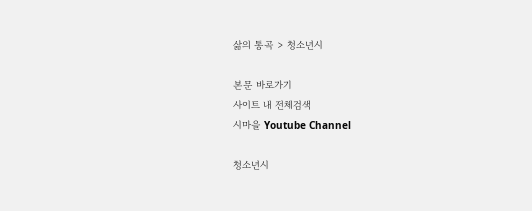삶의 통곡 > 청소년시

본문 바로가기
사이트 내 전체검색
시마을 Youtube Channel

청소년시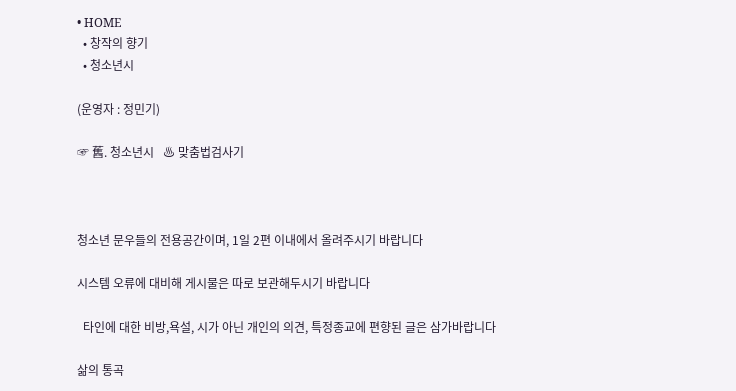• HOME
  • 창작의 향기
  • 청소년시

(운영자 : 정민기)

☞ 舊. 청소년시   ♨ 맞춤법검사기



청소년 문우들의 전용공간이며, 1일 2편 이내에서 올려주시기 바랍니다

시스템 오류에 대비해 게시물은 따로 보관해두시기 바랍니다

  타인에 대한 비방,욕설, 시가 아닌 개인의 의견, 특정종교에 편향된 글은 삼가바랍니다

삶의 통곡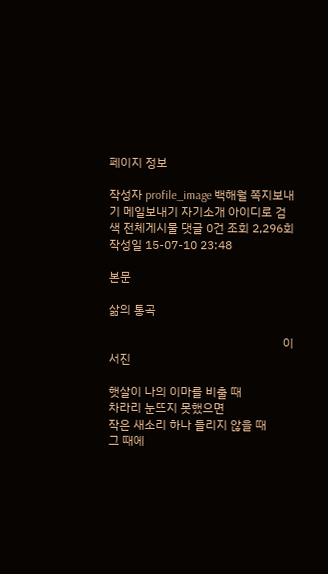페이지 정보

작성자 profile_image 백해월 쪽지보내기 메일보내기 자기소개 아이디로 검색 전체게시물 댓글 0건 조회 2,296회 작성일 15-07-10 23:48

본문

삶의 통곡

                                                          이서진

햇살이 나의 이마를 비출 때
차라리 눈뜨지 못했으면
작은 새소리 하나 들리지 않을 때
그 때에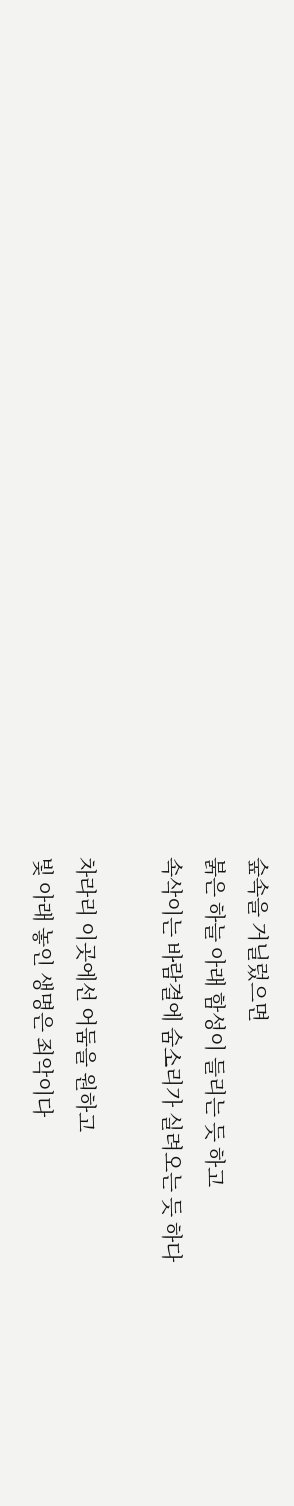숲속을 거닐렀으면
붉은 하늘 아래 함성이 들리는 듯 하고
속삭이는 바람결에 숨소리가 실려오는 듯 하다

차라리 이곳에선 어둠을 원하고
빛 아래 놓인 생명은 죄악이다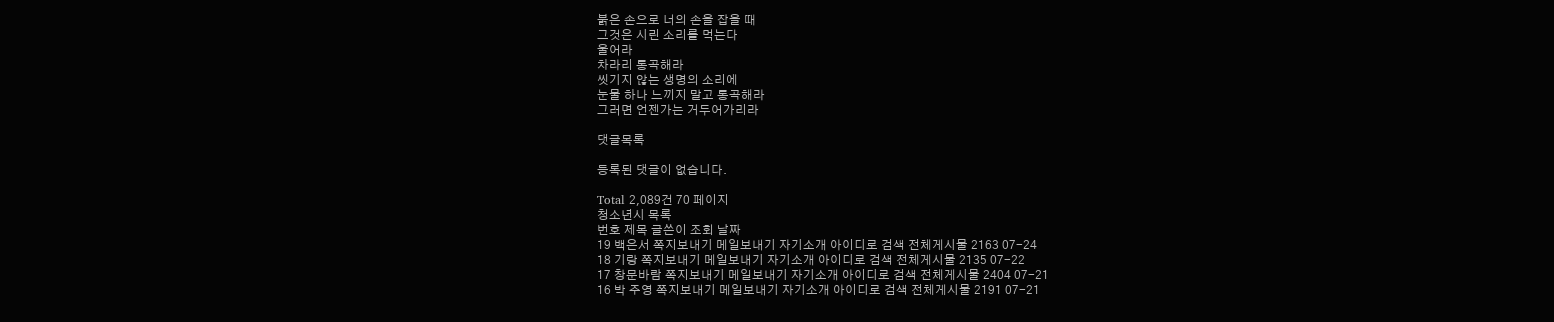붉은 손으로 너의 손을 잡을 때
그것은 시린 소리를 먹는다
울어라
차라리 통곡해라
씻기지 않는 생명의 소리에
눈물 하나 느끼지 말고 통곡해라
그러면 언젠가는 거두어가리라

댓글목록

등록된 댓글이 없습니다.

Total 2,089건 70 페이지
청소년시 목록
번호 제목 글쓴이 조회 날짜
19 백은서 쪽지보내기 메일보내기 자기소개 아이디로 검색 전체게시물 2163 07-24
18 기랑 쪽지보내기 메일보내기 자기소개 아이디로 검색 전체게시물 2135 07-22
17 창문바람 쪽지보내기 메일보내기 자기소개 아이디로 검색 전체게시물 2404 07-21
16 박 주영 쪽지보내기 메일보내기 자기소개 아이디로 검색 전체게시물 2191 07-21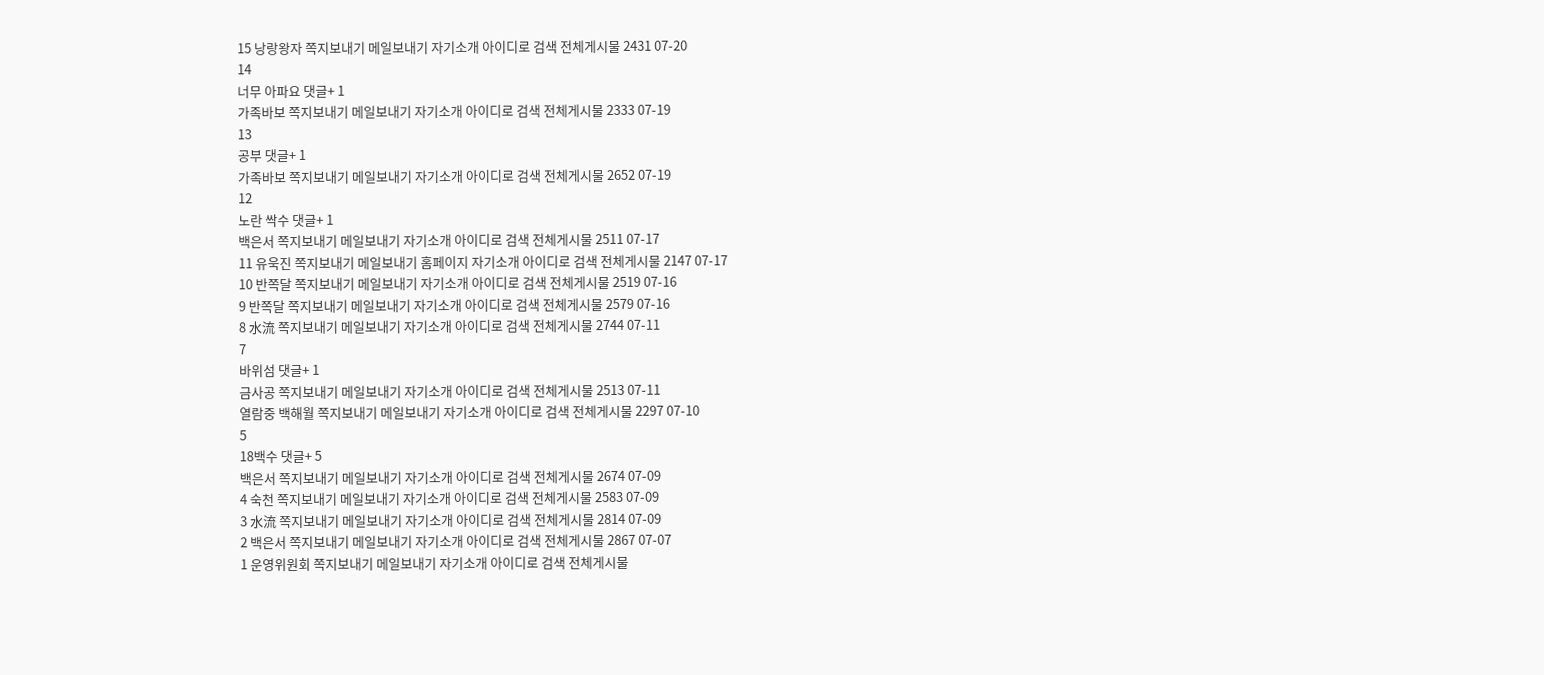15 낭랑왕자 쪽지보내기 메일보내기 자기소개 아이디로 검색 전체게시물 2431 07-20
14
너무 아파요 댓글+ 1
가족바보 쪽지보내기 메일보내기 자기소개 아이디로 검색 전체게시물 2333 07-19
13
공부 댓글+ 1
가족바보 쪽지보내기 메일보내기 자기소개 아이디로 검색 전체게시물 2652 07-19
12
노란 싹수 댓글+ 1
백은서 쪽지보내기 메일보내기 자기소개 아이디로 검색 전체게시물 2511 07-17
11 유욱진 쪽지보내기 메일보내기 홈페이지 자기소개 아이디로 검색 전체게시물 2147 07-17
10 반쪽달 쪽지보내기 메일보내기 자기소개 아이디로 검색 전체게시물 2519 07-16
9 반쪽달 쪽지보내기 메일보내기 자기소개 아이디로 검색 전체게시물 2579 07-16
8 水流 쪽지보내기 메일보내기 자기소개 아이디로 검색 전체게시물 2744 07-11
7
바위섬 댓글+ 1
금사공 쪽지보내기 메일보내기 자기소개 아이디로 검색 전체게시물 2513 07-11
열람중 백해월 쪽지보내기 메일보내기 자기소개 아이디로 검색 전체게시물 2297 07-10
5
18백수 댓글+ 5
백은서 쪽지보내기 메일보내기 자기소개 아이디로 검색 전체게시물 2674 07-09
4 숙천 쪽지보내기 메일보내기 자기소개 아이디로 검색 전체게시물 2583 07-09
3 水流 쪽지보내기 메일보내기 자기소개 아이디로 검색 전체게시물 2814 07-09
2 백은서 쪽지보내기 메일보내기 자기소개 아이디로 검색 전체게시물 2867 07-07
1 운영위원회 쪽지보내기 메일보내기 자기소개 아이디로 검색 전체게시물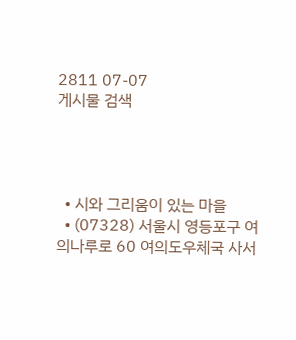2811 07-07
게시물 검색




  • 시와 그리움이 있는 마을
  • (07328) 서울시 영등포구 여의나루로 60 여의도우체국 사서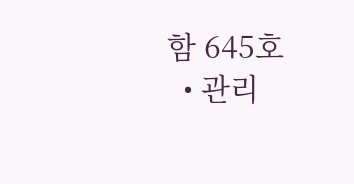함 645호
  • 관리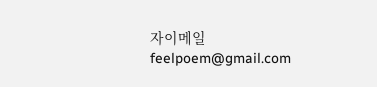자이메일 feelpoem@gmail.com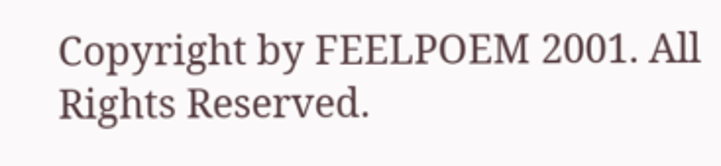Copyright by FEELPOEM 2001. All Rights Reserved.